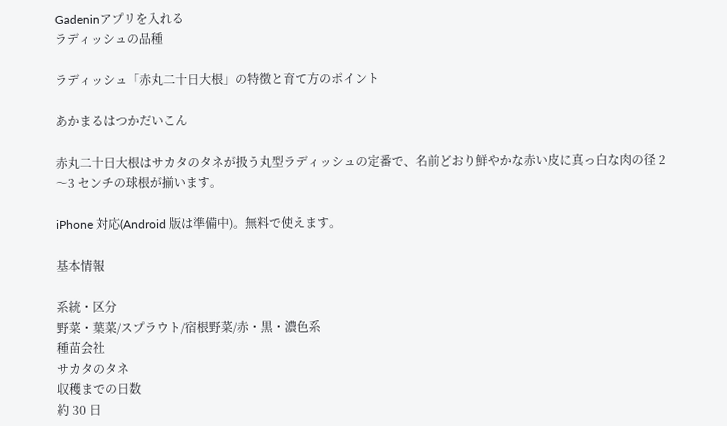Gadeninアプリを入れる
ラディッシュの品種

ラディッシュ「赤丸二十日大根」の特徴と育て方のポイント

あかまるはつかだいこん

赤丸二十日大根はサカタのタネが扱う丸型ラディッシュの定番で、名前どおり鮮やかな赤い皮に真っ白な肉の径 2〜3 センチの球根が揃います。

iPhone 対応(Android 版は準備中)。無料で使えます。

基本情報

系統・区分
野菜・葉菜/スプラウト/宿根野菜/赤・黒・濃色系
種苗会社
サカタのタネ
収穫までの日数
約 30 日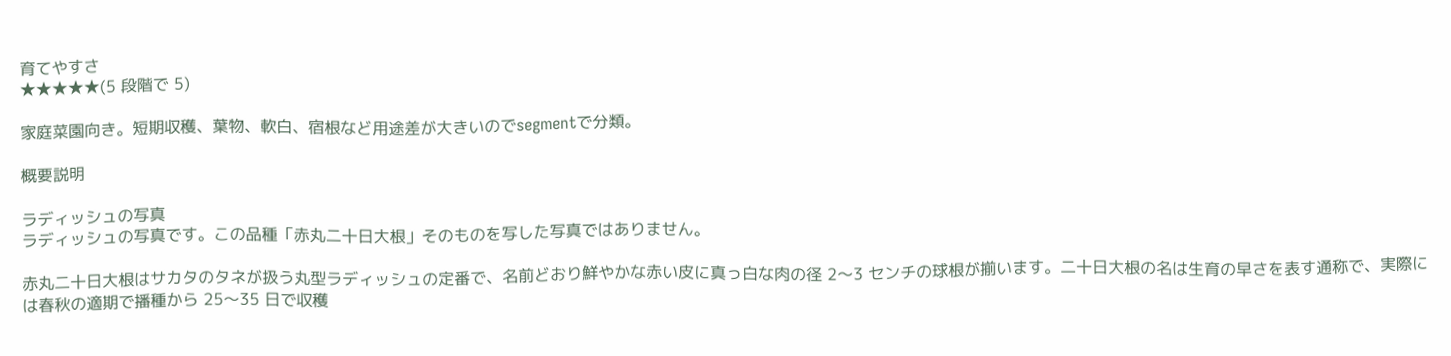育てやすさ
★★★★★(5 段階で 5)

家庭菜園向き。短期収穫、葉物、軟白、宿根など用途差が大きいのでsegmentで分類。

概要説明

ラディッシュの写真
ラディッシュの写真です。この品種「赤丸二十日大根」そのものを写した写真ではありません。

赤丸二十日大根はサカタのタネが扱う丸型ラディッシュの定番で、名前どおり鮮やかな赤い皮に真っ白な肉の径 2〜3 センチの球根が揃います。二十日大根の名は生育の早さを表す通称で、実際には春秋の適期で播種から 25〜35 日で収穫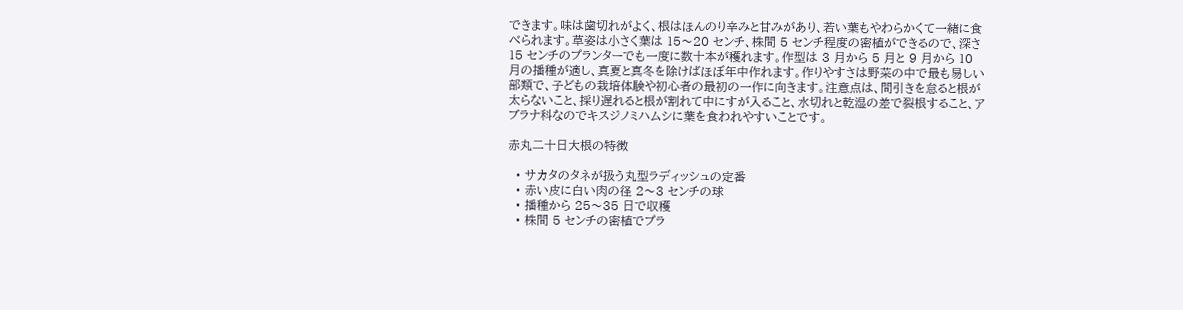できます。味は歯切れがよく、根はほんのり辛みと甘みがあり、若い葉もやわらかくて一緒に食べられます。草姿は小さく葉は 15〜20 センチ、株間 5 センチ程度の密植ができるので、深さ 15 センチのプランターでも一度に数十本が穫れます。作型は 3 月から 5 月と 9 月から 10 月の播種が適し、真夏と真冬を除けばほぼ年中作れます。作りやすさは野菜の中で最も易しい部類で、子どもの栽培体験や初心者の最初の一作に向きます。注意点は、間引きを怠ると根が太らないこと、採り遅れると根が割れて中にすが入ること、水切れと乾湿の差で裂根すること、アブラナ科なのでキスジノミハムシに葉を食われやすいことです。

赤丸二十日大根の特徴

  • サカタのタネが扱う丸型ラディッシュの定番
  • 赤い皮に白い肉の径 2〜3 センチの球
  • 播種から 25〜35 日で収穫
  • 株間 5 センチの密植でプラ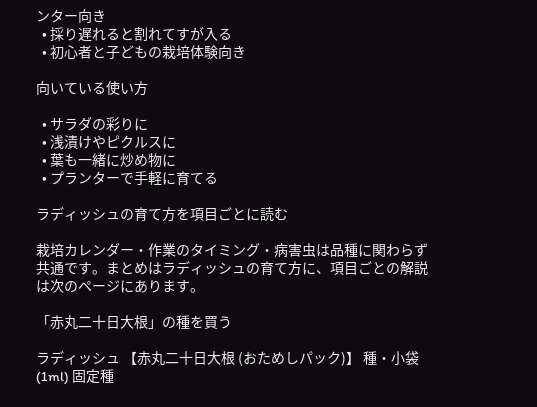ンター向き
  • 採り遅れると割れてすが入る
  • 初心者と子どもの栽培体験向き

向いている使い方

  • サラダの彩りに
  • 浅漬けやピクルスに
  • 葉も一緒に炒め物に
  • プランターで手軽に育てる

ラディッシュの育て方を項目ごとに読む

栽培カレンダー・作業のタイミング・病害虫は品種に関わらず共通です。まとめはラディッシュの育て方に、項目ごとの解説は次のページにあります。

「赤丸二十日大根」の種を買う

ラディッシュ 【赤丸二十日大根 (おためしパック)】 種・小袋 (1ml) 固定種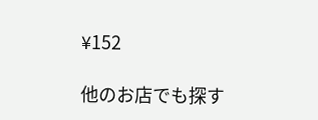¥152

他のお店でも探す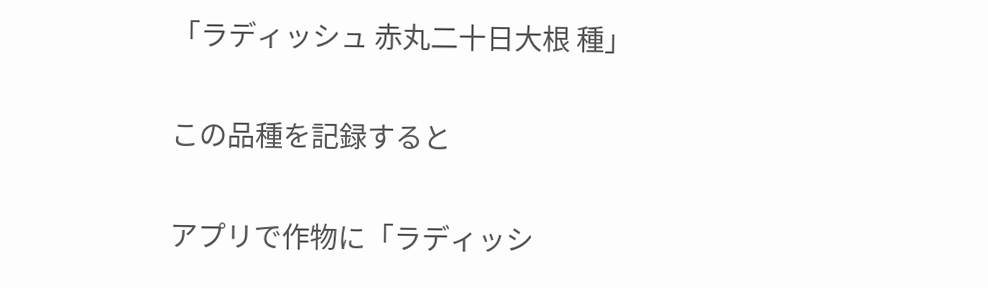「ラディッシュ 赤丸二十日大根 種」

この品種を記録すると

アプリで作物に「ラディッシ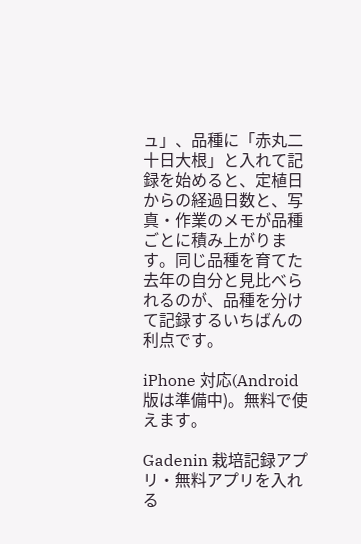ュ」、品種に「赤丸二十日大根」と入れて記録を始めると、定植日からの経過日数と、写真・作業のメモが品種ごとに積み上がります。同じ品種を育てた去年の自分と見比べられるのが、品種を分けて記録するいちばんの利点です。

iPhone 対応(Android 版は準備中)。無料で使えます。

Gadenin 栽培記録アプリ・無料アプリを入れる